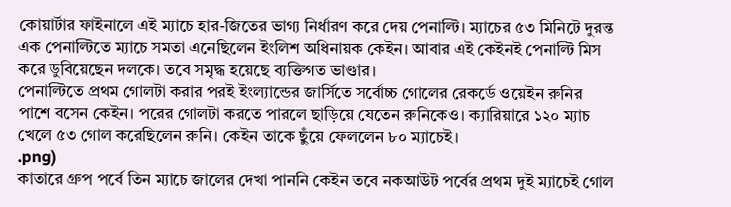কোয়ার্টার ফাইনালে এই ম্যাচে হার-জিতের ভাগ্য নির্ধারণ করে দেয় পেনাল্টি। ম্যাচের ৫৩ মিনিটে দুরন্ত এক পেনাল্টিতে ম্যাচে সমতা এনেছিলেন ইংলিশ অধিনায়ক কেইন। আবার এই কেইনই পেনাল্টি মিস করে ডুবিয়েছেন দলকে। তবে সমৃদ্ধ হয়েছে ব্যক্তিগত ভাণ্ডার।
পেনাল্টিতে প্রথম গোলটা করার পরই ইংল্যান্ডের জার্সিতে সর্বোচ্চ গোলের রেকর্ডে ওয়েইন রুনির পাশে বসেন কেইন। পরের গোলটা করতে পারলে ছাড়িয়ে যেতেন রুনিকেও। ক্যারিয়ারে ১২০ ম্যাচ খেলে ৫৩ গোল করেছিলেন রুনি। কেইন তাকে ছুঁয়ে ফেললেন ৮০ ম্যাচেই।
.png)
কাতারে গ্রুপ পর্বে তিন ম্যাচে জালের দেখা পাননি কেইন তবে নকআউট পর্বের প্রথম দুই ম্যাচেই গোল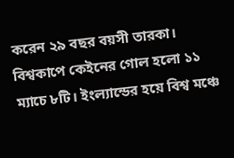করেন ২৯ বছর বয়সী তারকা। বিশ্বকাপে কেইনের গোল হলো ১১ ম্যাচে ৮টি। ইংল্যান্ডের হয়ে বিশ্ব মঞ্চে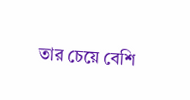তার চেয়ে বেশি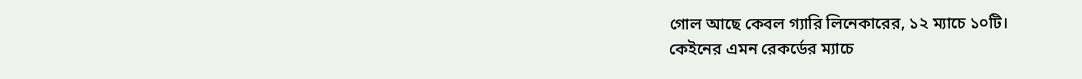গোল আছে কেবল গ্যারি লিনেকারের, ১২ ম্যাচে ১০টি।
কেইনের এমন রেকর্ডের ম্যাচে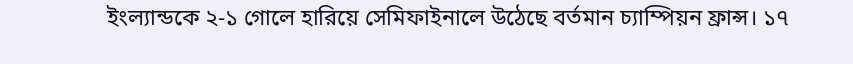ইংল্যান্ডকে ২-১ গোলে হারিয়ে সেমিফাইনালে উঠেছে বর্তমান চ্যাম্পিয়ন ফ্রান্স। ১৭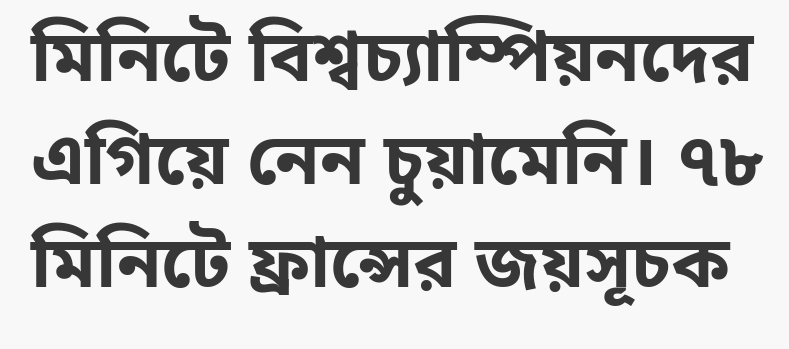মিনিটে বিশ্বচ্যাম্পিয়নদের এগিয়ে নেন চুয়ামেনি। ৭৮ মিনিটে ফ্রান্সের জয়সূচক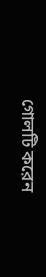গোলটি করেন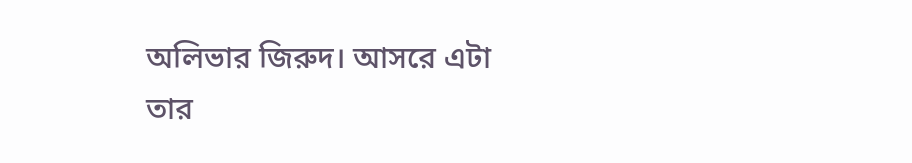অলিভার জিরুদ। আসরে এটা তার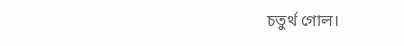চতুর্থ গোল।